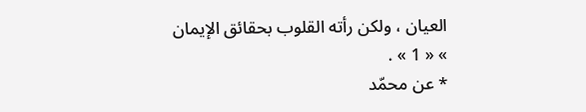العيان ، ولكن رأته القلوب بحقائق الإيمان
» « 1 » .
* عن محمّد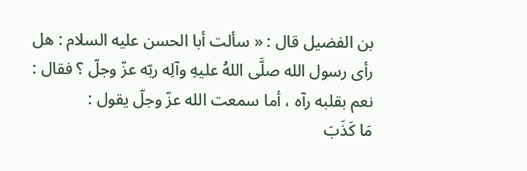بن الفضيل قال : « سألت أبا الحسن عليه السلام : هل رأى رسول الله صلَّى اللهُ عليهِ وآلِه ربّه عزّ وجلّ ؟ فقال :
نعم بقلبه رآه ، أما سمعت الله عزّ وجلّ يقول :
مَا كَذَبَ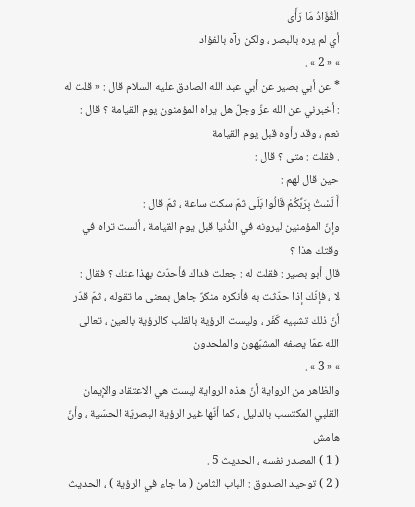الْفُؤَادُ مَا رَأَى
أي لم يره بالبصر ، ولكن رآه بالفؤاد
» « 2 » .
* عن أبي بصير عن أبي عبد الله الصادق عليه السلام قال : « قلت له : أخبرني عن الله عزّ وجلّ هل يراه المؤمنون يوم القيامة ؟ قال :
نعم ، وقد رأوه قبل يوم القيامة
. فقلت : متى ؟ قال :
حين قال لهم :
أَ لَسْتُ بِرَبِّكُمْ قَالُوا بَلَى ثمّ سكت ساعة ، ثمّ قال :
وإنّ المؤمنين ليرونه في الدُّنيا قبل يوم القيامة ، ألست تراه في وقتك هذا ؟
قال أبو بصير : فقلت له : جعلت فداك فأحدّث بهذا عنك ؟ فقال :
لا ، فإنّك إذا حدّثت به فأنكره منكرٌ جاهل بمعنى ما تقوله ، ثمّ قدّر أنّ ذلك تشبيه كَفَر ، وليست الرؤية بالقلب كالرؤية بالعين ، تعالى الله عمّا يصفه المشبّهون والملحدون
» « 3 » .
والظاهر من الرواية أنّ هذه الرواية ليست هي الاعتقاد والإيمان
القلبي المكتسب بالدليل ، كما أنّها غير الرؤية البصريّة الحسّية ، وأنّ
هامش
( 1 ) المصدر نفسه ، الحديث 5 .
( 2 ) توحيد الصدوق : الباب الثامن ( ما جاء في الرؤية ) ، الحديث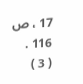17 ، ص 116 .
( 3 )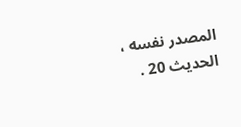المصدر نفسه ، الحديث 20 .